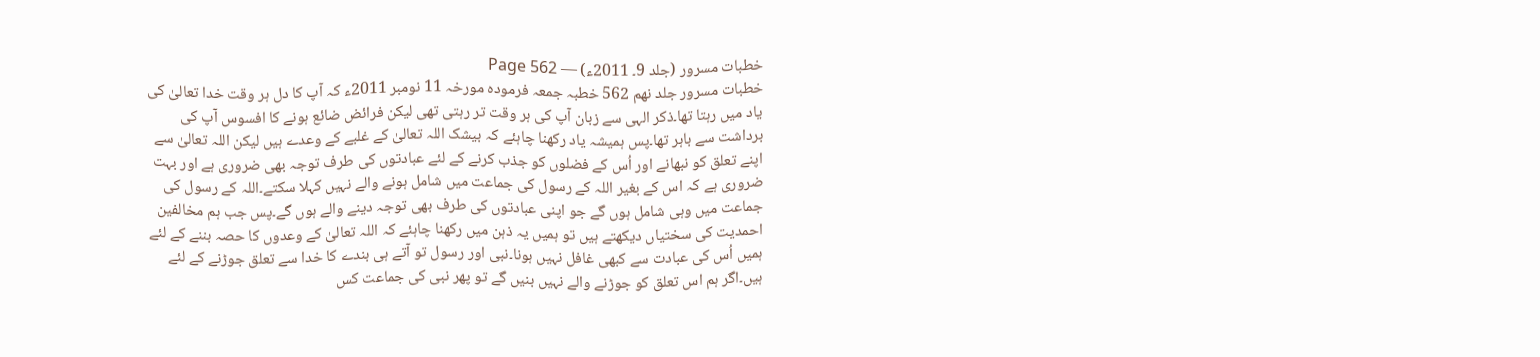خطبات مسرور (جلد 9۔ 2011ء) — Page 562
خطبات مسرور جلد نهم 562 خطبہ جمعہ فرمودہ مورخہ 11 نومبر 2011ء کہ آپ کا دل ہر وقت خدا تعالیٰ کی یاد میں رہتا تھا۔ذکر الہی سے زبان آپ کی ہر وقت تر رہتی تھی لیکن فرائض ضائع ہونے کا افسوس آپ کی برداشت سے باہر تھا۔پس ہمیشہ یاد رکھنا چاہئے کہ بیشک اللہ تعالیٰ کے غلبے کے وعدے ہیں لیکن اللہ تعالیٰ سے اپنے تعلق کو نبھانے اور اُس کے فضلوں کو جذب کرنے کے لئے عبادتوں کی طرف توجہ بھی ضروری ہے اور بہت ضروری ہے کہ اس کے بغیر اللہ کے رسول کی جماعت میں شامل ہونے والے نہیں کہلا سکتے۔اللہ کے رسول کی جماعت میں وہی شامل ہوں گے جو اپنی عبادتوں کی طرف بھی توجہ دینے والے ہوں گے۔پس جب ہم مخالفین احمدیت کی سختیاں دیکھتے ہیں تو ہمیں یہ ذہن میں رکھنا چاہئے کہ اللہ تعالیٰ کے وعدوں کا حصہ بننے کے لئے ہمیں اُس کی عبادت سے کبھی غافل نہیں ہونا۔نبی اور رسول تو آتے ہی بندے کا خدا سے تعلق جوڑنے کے لئے ہیں۔اگر ہم اس تعلق کو جوڑنے والے نہیں بنیں گے تو پھر نبی کی جماعت کس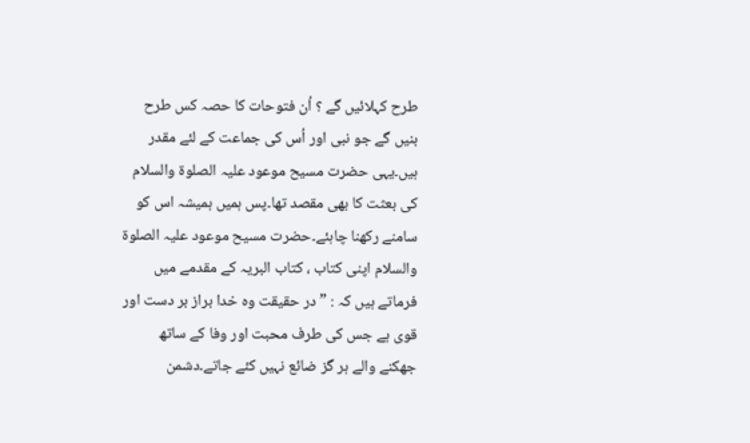طرح کہلائیں گے ؟ اُن فتوحات کا حصہ کس طرح بنیں گے جو نبی اور اُس کی جماعت کے لئے مقدر ہیں۔یہی حضرت مسیح موعود علیہ الصلوۃ والسلام کی بعثت کا بھی مقصد تھا۔پس ہمیں ہمیشہ اس کو سامنے رکھنا چاہئے۔حضرت مسیح موعود علیہ الصلوۃ والسلام اپنی کتاب ، کتاب البریہ کے مقدمے میں فرماتے ہیں کہ : ” در حقیقت وہ خدا براز بر دست اور قوی ہے جس کی طرف محبت اور وفا کے ساتھ جھکنے والے ہر گز ضائع نہیں کئے جاتے۔دشمن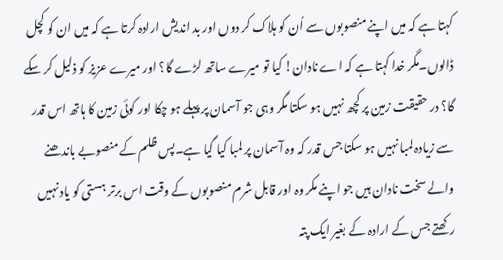کہتا ہے کہ میں اپنے منصوبوں سے اُن کو ہلاک کر دوں اور بد اندیش ارادہ کرتا ہے کہ میں ان کو کچل ڈالوں۔مگر خدا کہتا ہے کہ اے نادان! کیا تو میرے ساتھ لڑے گا؟ اور میرے عزیز کو ذلیل کر سکے گا؟ در حقیقت زمین پر کچھ نہیں ہو سکتا مگر وہی جو آسمان پر پہلے ہو چکا اور کوئی زمین کا ہاتھ اس قدر سے زیادہ لمبا نہیں ہو سکتا جس قدر کہ وہ آسمان پر لمبا کیا گیا ہے۔پس ظلم کے منصوبے باندھنے والے سخت نادان ہیں جو اپنے مکر وہ اور قابل شرم منصوبوں کے وقت اس برتر ہستی کو یاد نہیں رکھتے جس کے ارادہ کے بغیر ایک پتہ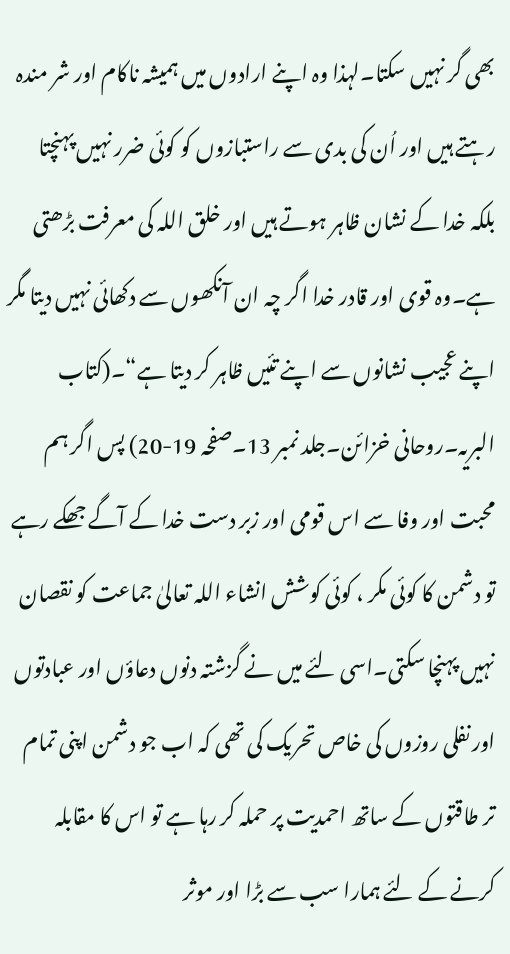بھی گر نہیں سکتا۔لہذا وہ اپنے ارادوں میں ہمیشہ ناکام اور شر مندہ رہتے ہیں اور اُن کی بدی سے راستبازوں کو کوئی ضرر نہیں پہنچتا بلکہ خدا کے نشان ظاہر ہوتے ہیں اور خلق اللہ کی معرفت بڑھتی ہے۔وہ قوی اور قادر خدا اگر چہ ان آنکھوں سے دکھائی نہیں دیتا مگر اپنے عجیب نشانوں سے اپنے تئیں ظاہر کر دیتا ہے“۔(کتاب البریہ۔روحانی خزائن۔جلد نمبر 13۔صفحہ 19-20) پس اگر ہم محبت اور وفا سے اس قومی اور زبر دست خدا کے آگے جھکے رہے تو دشمن کا کوئی مکر ، کوئی کوشش انشاء اللہ تعالیٰ جماعت کو نقصان نہیں پہنچا سکتی۔اسی لئے میں نے گزشتہ دنوں دعاؤں اور عبادتوں اور نفلی روزوں کی خاص تحریک کی تھی کہ اب جو دشمن اپنی تمام تر طاقتوں کے ساتھ احمدیت پر حملہ کر رہا ہے تو اس کا مقابلہ کرنے کے لئے ہمارا سب سے بڑا اور موثر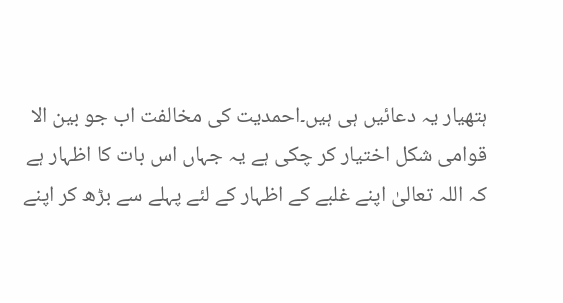ہتھیار یہ دعائیں ہی ہیں۔احمدیت کی مخالفت اب جو بین الا قوامی شکل اختیار کر چکی ہے یہ جہاں اس بات کا اظہار ہے کہ اللہ تعالیٰ اپنے غلبے کے اظہار کے لئے پہلے سے بڑھ کر اپنے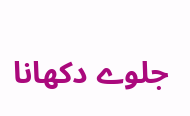جلوے دکھانا